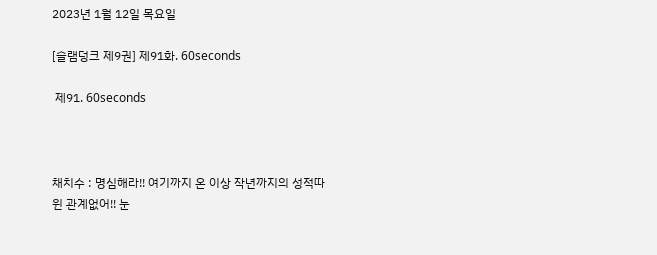2023년 1월 12일 목요일

[슬램덩크 제9권] 제91화. 60seconds

 제91. 60seconds



채치수 : 명심해라!! 여기까지 온 이상 작년까지의 성적따윈 관계없어!! 눈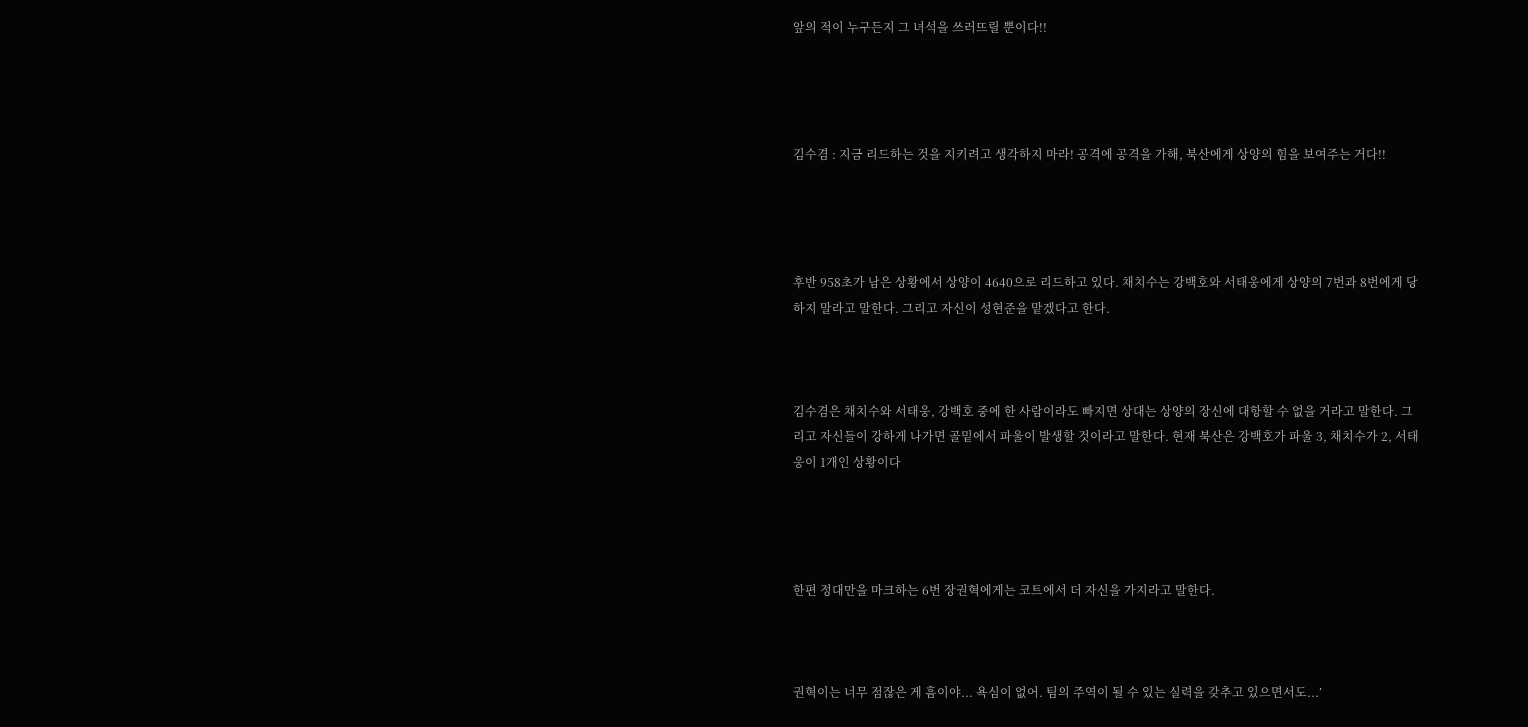앞의 적이 누구든지 그 녀석을 쓰러뜨릴 뿐이다!!




김수겸 : 지금 리드하는 것을 지키려고 생각하지 마라! 공격에 공격을 가해, 북산에게 상양의 힘을 보여주는 거다!!




후반 958초가 남은 상황에서 상양이 4640으로 리드하고 있다. 채치수는 강백호와 서태웅에게 상양의 7번과 8번에게 당하지 말라고 말한다. 그리고 자신이 성현준을 맡겠다고 한다.



김수겸은 채치수와 서태웅, 강백호 중에 한 사람이라도 빠지면 상대는 상양의 장신에 대항할 수 없을 거라고 말한다. 그리고 자신들이 강하게 나가면 골밑에서 파울이 발생할 것이라고 말한다. 현재 북산은 강백호가 파울 3, 채치수가 2, 서태웅이 1개인 상황이다




한편 정대만을 마크하는 6번 장권혁에게는 코트에서 더 자신을 가지라고 말한다.



권혁이는 너무 점잖은 게 흠이야... 욕심이 없어. 팀의 주역이 될 수 있는 실력을 갖추고 있으면서도...’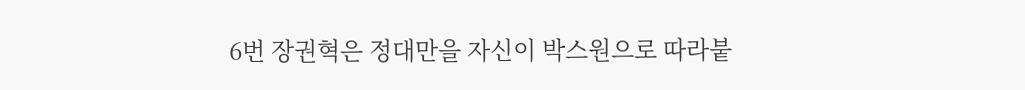6번 장권혁은 정대만을 자신이 박스원으로 따라붙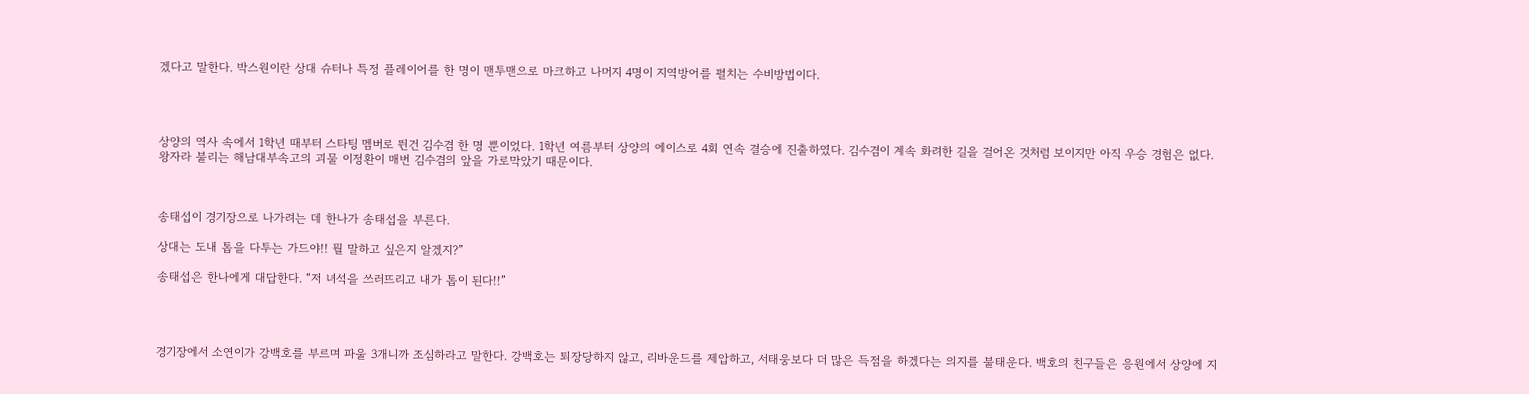겠다고 말한다. 박스원이란 상대 슈터나 특정 플레이어를 한 명이 맨투맨으로 마크하고 나머지 4명이 지역방어를 펼치는 수비방법이다.




상양의 역사 속에서 1학년 때부터 스타팅 멤버로 뛴건 김수겸 한 명 뿐이었다. 1학년 여름부터 상양의 에이스로 4회 연속 결승에 진출하였다. 김수겸이 계속 화려한 길을 걸어온 것처럼 보이지만 아직 우승 경험은 없다. 왕자라 불리는 해남대부속고의 괴물 이정환이 매번 김수겸의 앞을 가로막았기 때문이다.



송태섭이 경기장으로 나가려는 데 한나가 송태섭을 부른다.

상대는 도내 톱을 다투는 가드야!! 뭘 말하고 싶은지 알겠지?”

송태섭은 한나에게 대답한다. “저 녀석을 쓰러뜨리고 내가 톱이 된다!!”




경기장에서 소연이가 강백호를 부르며 파울 3개니까 조심하라고 말한다. 강백호는 퇴장당하지 않고, 리바운드를 제압하고, 서태웅보다 더 많은 득점을 하겠다는 의지를 불태운다. 백호의 친구들은 응원에서 상양에 지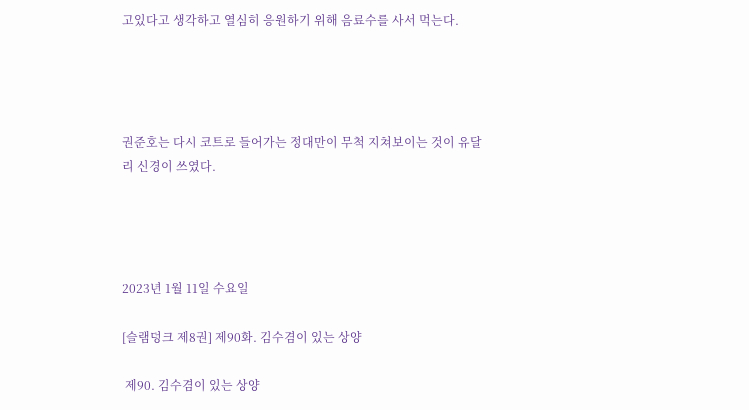고있다고 생각하고 열심히 응원하기 위해 음료수를 사서 먹는다.




권준호는 다시 코트로 들어가는 정대만이 무척 지쳐보이는 것이 유달리 신경이 쓰였다.




2023년 1월 11일 수요일

[슬램덩크 제8권] 제90화. 김수겸이 있는 상양

 제90. 김수겸이 있는 상양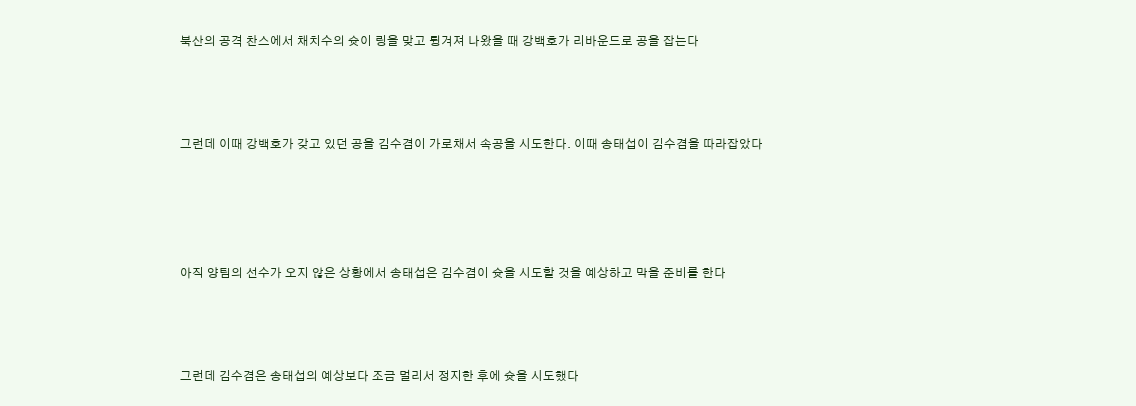북산의 공격 찬스에서 채치수의 슛이 링을 맞고 튕겨져 나왔을 때 강백호가 리바운드로 공을 잡는다



그런데 이때 강백호가 갖고 있던 공을 김수겸이 가로채서 속공을 시도한다. 이때 송태섭이 김수겸을 따라잡았다




아직 양팀의 선수가 오지 않은 상황에서 송태섭은 김수겸이 슛을 시도할 것을 예상하고 막을 준비를 한다



그런데 김수겸은 송태섭의 예상보다 조금 멀리서 정지한 후에 슛을 시도했다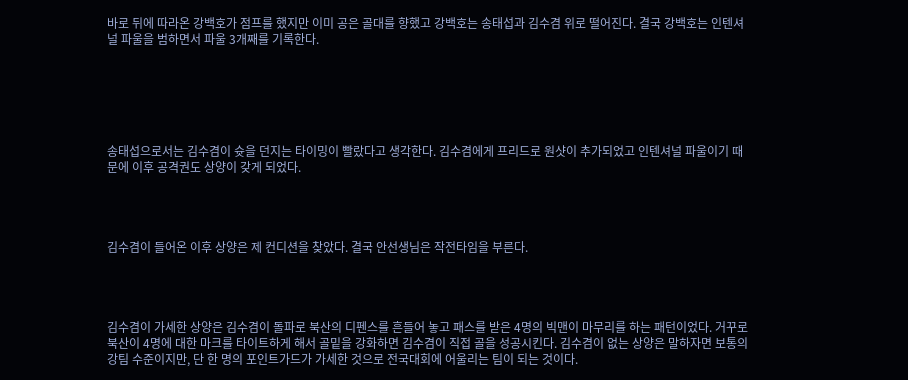바로 뒤에 따라온 강백호가 점프를 했지만 이미 공은 골대를 향했고 강백호는 송태섭과 김수겸 위로 떨어진다. 결국 강백호는 인텐셔널 파울을 범하면서 파울 3개째를 기록한다.






송태섭으로서는 김수겸이 슛을 던지는 타이밍이 빨랐다고 생각한다. 김수겸에게 프리드로 원샷이 추가되었고 인텐셔널 파울이기 때문에 이후 공격권도 상양이 갖게 되었다.




김수겸이 들어온 이후 상양은 제 컨디션을 찾았다. 결국 안선생님은 작전타임을 부른다.




김수겸이 가세한 상양은 김수겸이 돌파로 북산의 디펜스를 흔들어 놓고 패스를 받은 4명의 빅맨이 마무리를 하는 패턴이었다. 거꾸로 북산이 4명에 대한 마크를 타이트하게 해서 골밑을 강화하면 김수겸이 직접 골을 성공시킨다. 김수겸이 없는 상양은 말하자면 보통의 강팀 수준이지만, 단 한 명의 포인트가드가 가세한 것으로 전국대회에 어울리는 팀이 되는 것이다.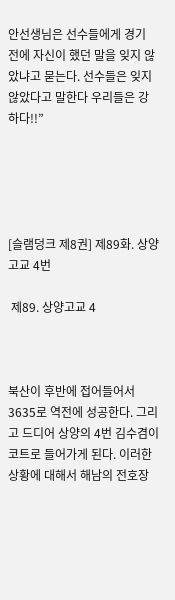안선생님은 선수들에게 경기 전에 자신이 했던 말을 잊지 않았냐고 묻는다. 선수들은 잊지 않았다고 말한다 우리들은 강하다!!”





[슬램덩크 제8권] 제89화. 상양고교 4번

 제89. 상양고교 4



북산이 후반에 접어들어서 3635로 역전에 성공한다. 그리고 드디어 상양의 4번 김수겸이 코트로 들어가게 된다. 이러한 상황에 대해서 해남의 전호장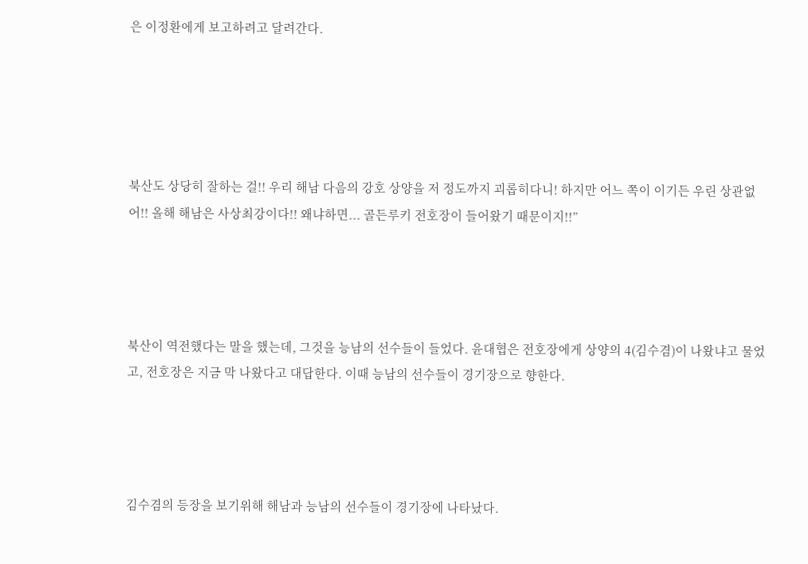은 이정환에게 보고하려고 달려간다.





북산도 상당히 잘하는 걸!! 우리 해남 다음의 강호 상양을 저 정도까지 괴롭히다니! 하지만 어느 쪽이 이기든 우린 상관없어!! 올해 해남은 사상최강이다!! 왜냐하면... 골든루키 전호장이 들어왔기 때문이지!!”




북산이 역전했다는 말을 했는데, 그것을 능남의 선수들이 들었다. 윤대협은 전호장에게 상양의 4(김수겸)이 나왔냐고 물었고, 전호장은 지금 막 나왔다고 대답한다. 이때 능남의 선수들이 경기장으로 향한다.




김수겸의 등장을 보기위해 해남과 능남의 선수들이 경기장에 나타났다.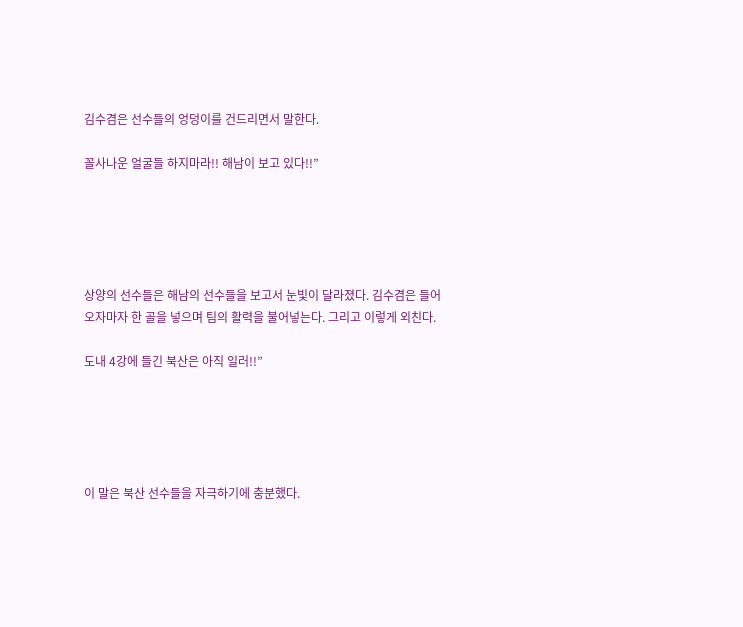김수겸은 선수들의 엉덩이를 건드리면서 말한다.

꼴사나운 얼굴들 하지마라!! 해남이 보고 있다!!”





상양의 선수들은 해남의 선수들을 보고서 눈빛이 달라졌다. 김수겸은 들어오자마자 한 골을 넣으며 팀의 활력을 불어넣는다. 그리고 이렇게 외친다.

도내 4강에 들긴 북산은 아직 일러!!”





이 말은 북산 선수들을 자극하기에 충분했다.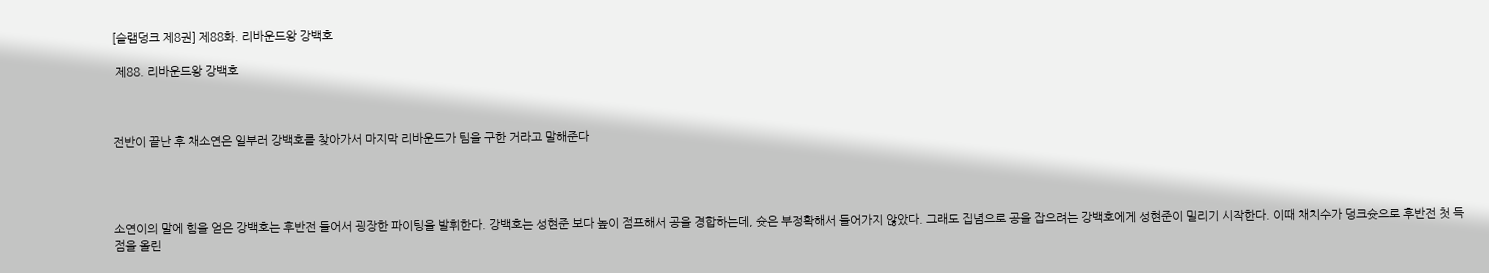[슬램덩크 제8권] 제88화. 리바운드왕 강백호

 제88. 리바운드왕 강백호



전반이 끝난 후 채소연은 일부러 강백호를 찾아가서 마지막 리바운드가 팀을 구한 거라고 말해준다




소연이의 말에 힘을 얻은 강백호는 후반전 들어서 굉장한 파이팅을 발휘한다. 강백호는 성현준 보다 높이 점프해서 공을 경합하는데, 슛은 부정확해서 들어가지 않았다. 그래도 집념으로 공을 잡으려는 강백호에게 성현준이 밀리기 시작한다. 이때 채치수가 덩크슛으로 후반전 첫 득점을 올린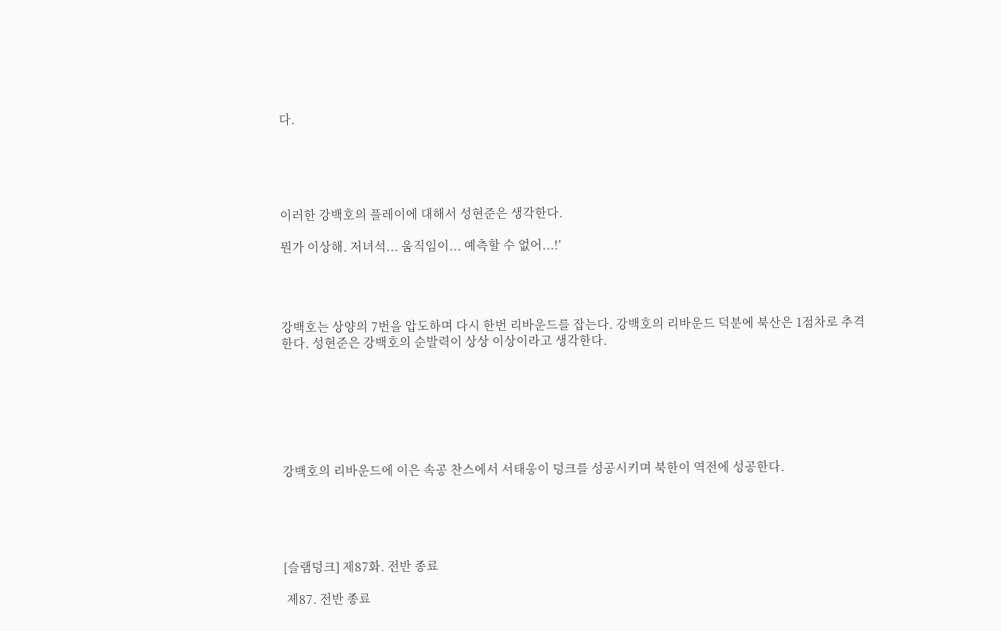다.





이러한 강백호의 플레이에 대해서 성현준은 생각한다.

뭔가 이상해. 저녀석... 움직임이... 예측할 수 없어...!’




강백호는 상양의 7번을 압도하며 다시 한번 리바운드를 잡는다. 강백호의 리바운드 덕분에 북산은 1점차로 추격한다. 성현준은 강백호의 순발력이 상상 이상이라고 생각한다.







강백호의 리바운드에 이은 속공 찬스에서 서태웅이 덩크를 성공시키며 북한이 역전에 성공한다.





[슬램덩크] 제87화. 전반 종료

 제87. 전반 종료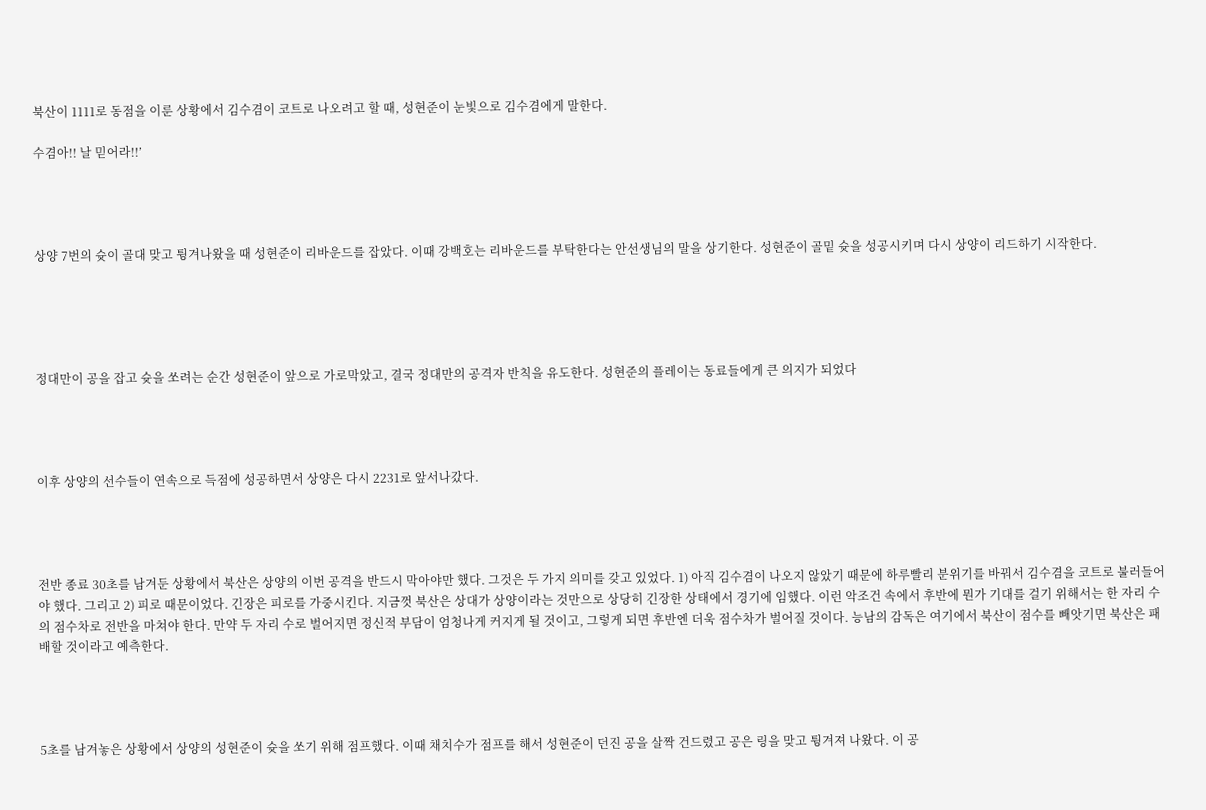북산이 1111로 동점을 이룬 상황에서 김수겸이 코트로 나오려고 할 때, 성현준이 눈빛으로 김수겸에게 말한다.

수겸아!! 날 믿어라!!’




상양 7번의 슛이 골대 맞고 튕겨나왔을 때 성현준이 리바운드를 잡았다. 이때 강백호는 리바운드를 부탁한다는 안선생님의 말을 상기한다. 성현준이 골밑 슛을 성공시키며 다시 상양이 리드하기 시작한다.





정대만이 공을 잡고 슛을 쏘려는 순간 성현준이 앞으로 가로막았고, 결국 정대만의 공격자 반칙을 유도한다. 성현준의 플레이는 동료들에게 큰 의지가 되었다




이후 상양의 선수들이 연속으로 득점에 성공하면서 상양은 다시 2231로 앞서나갔다.




전반 종료 30초를 남겨둔 상황에서 북산은 상양의 이번 공격을 반드시 막아야만 했다. 그것은 두 가지 의미를 갖고 있었다. 1) 아직 김수겸이 나오지 않았기 때문에 하루빨리 분위기를 바꿔서 김수겸을 코트로 불러들어야 했다. 그리고 2) 피로 때문이었다. 긴장은 피로를 가중시킨다. 지금껏 북산은 상대가 상양이라는 것만으로 상당히 긴장한 상태에서 경기에 임했다. 이런 악조건 속에서 후반에 뭔가 기대를 걸기 위해서는 한 자리 수의 점수차로 전반을 마쳐야 한다. 만약 두 자리 수로 벌어지면 정신적 부담이 엄청나게 커지게 될 것이고, 그렇게 되면 후반엔 더욱 점수차가 벌어질 것이다. 능남의 감독은 여기에서 북산이 점수를 빼앗기면 북산은 패배할 것이라고 예측한다.




5초를 남겨놓은 상황에서 상양의 성현준이 슛을 쏘기 위해 점프했다. 이때 채치수가 점프를 해서 성현준이 던진 공을 살짝 건드렸고 공은 링을 맞고 튕겨져 나왔다. 이 공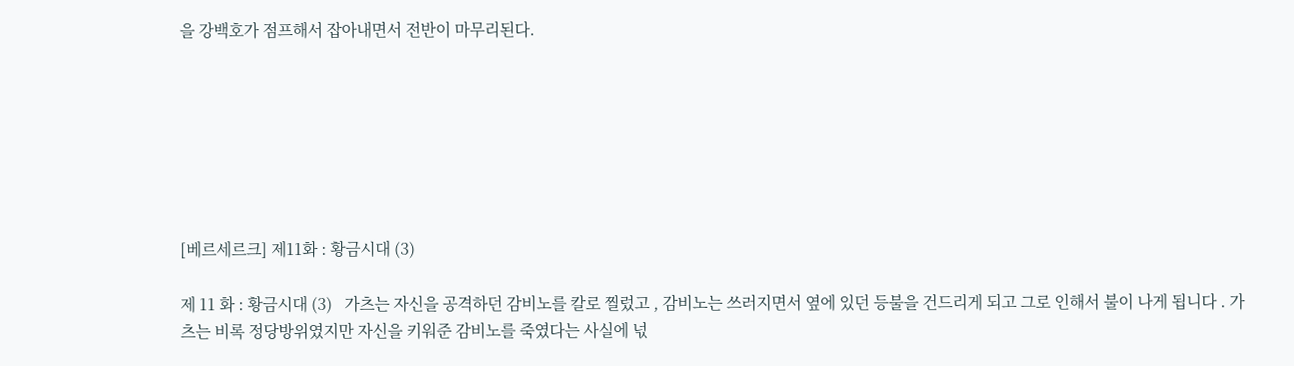을 강백호가 점프해서 잡아내면서 전반이 마무리된다.







[베르세르크] 제11화 : 황금시대 (3)

제 11 화 : 황금시대 (3)   가츠는 자신을 공격하던 감비노를 칼로 찔렀고 , 감비노는 쓰러지면서 옆에 있던 등불을 건드리게 되고 그로 인해서 불이 나게 됩니다 . 가츠는 비록 정당방위였지만 자신을 키워준 감비노를 죽였다는 사실에 넋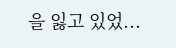을 잃고 있었...